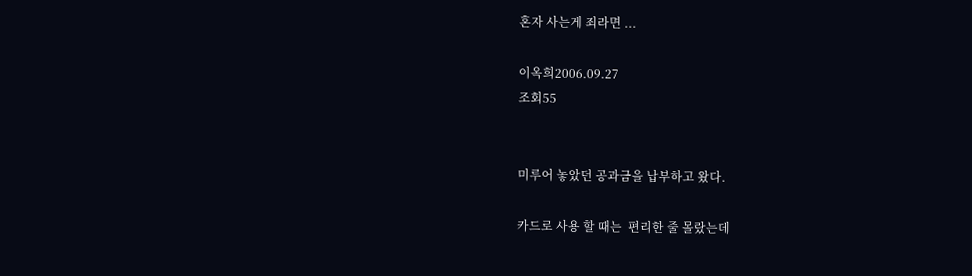혼자 사는게 죄라면 ...

이옥희2006.09.27
조회55


미루어 놓았던 공과금을 납부하고 왔다.

카드로 사용 할 때는  편리한 줄 몰랐는데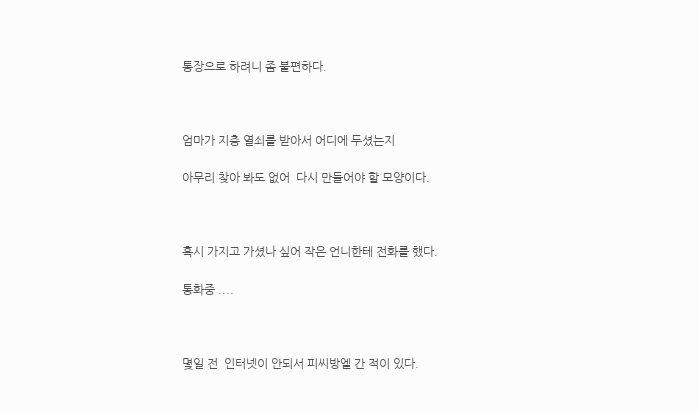통장으로 하려니 좀 불편하다.



엄마가 지층 열쇠를 받아서 어디에 두셨는지

아무리 찾아 봐도 없어  다시 만들어야 할 모양이다.



혹시 가지고 가셨나 싶어 작은 언니한테 전화를 했다.

통화중 ....



몇일 전  인터넷이 안되서 피씨방엘 간 적이 있다.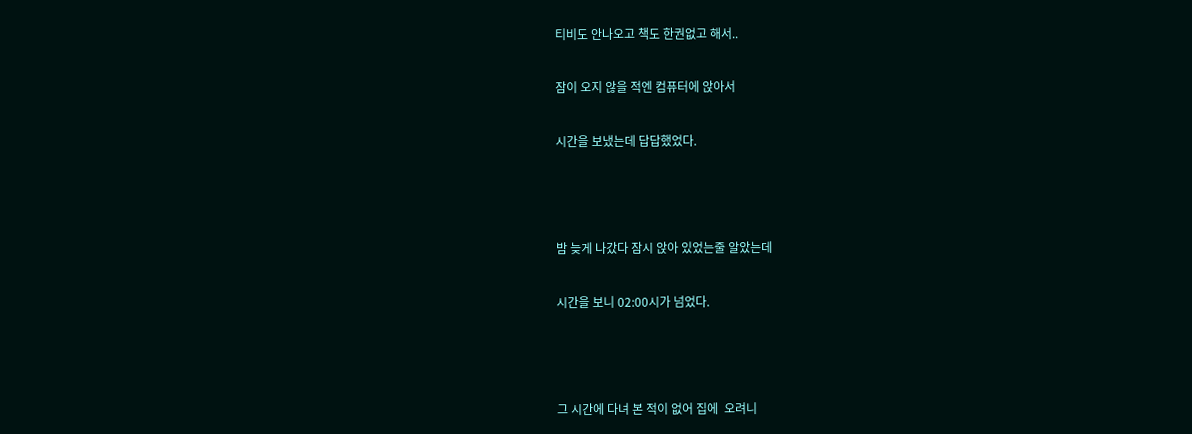티비도 안나오고 책도 한권없고 해서..

잠이 오지 않을 적엔 컴퓨터에 앉아서

시간을 보냈는데 답답했었다.



밤 늦게 나갔다 잠시 앉아 있었는줄 알았는데

시간을 보니 02:00시가 넘었다.



그 시간에 다녀 본 적이 없어 집에  오려니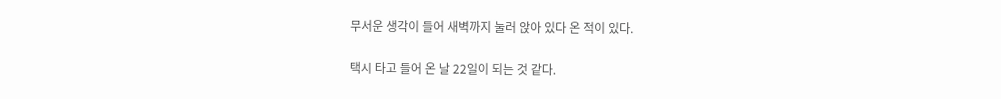무서운 생각이 들어 새벽까지 눌러 앉아 있다 온 적이 있다.

택시 타고 들어 온 날 22일이 되는 것 같다.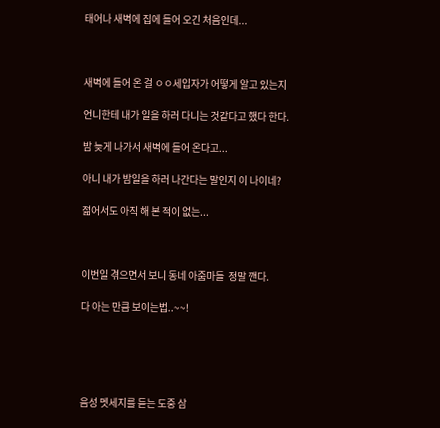태어나 새벽에 집에 들어 오긴 처음인데...



새벽에 들어 온 걸 ㅇㅇ세입자가 어떻게 알고 있는지

언니한테 내가 일을 하러 다니는 것같다고 했다 한다.

밤 늦게 나가서 새벽에 들어 온다고...

아니 내가 밤일을 하러 나간다는 말인지 이 나이네?

젊어서도 아직 해 본 적이 없는...



이번일 겪으면서 보니 동네 아줌마들  정말 깬다.

다 아는 만큼 보이는법..~~!





음성 멧세지를 듣는 도중 삼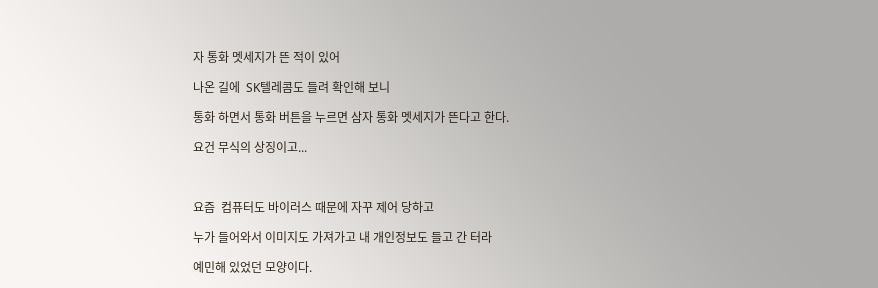자 통화 멧세지가 뜬 적이 있어

나온 길에  SK텔레콤도 들려 확인해 보니

통화 하면서 통화 버튼을 누르면 삼자 통화 멧세지가 뜬다고 한다.

요건 무식의 상징이고...



요즘  컴퓨터도 바이러스 때문에 자꾸 제어 당하고

누가 들어와서 이미지도 가져가고 내 개인정보도 들고 간 터라

예민해 있었던 모양이다.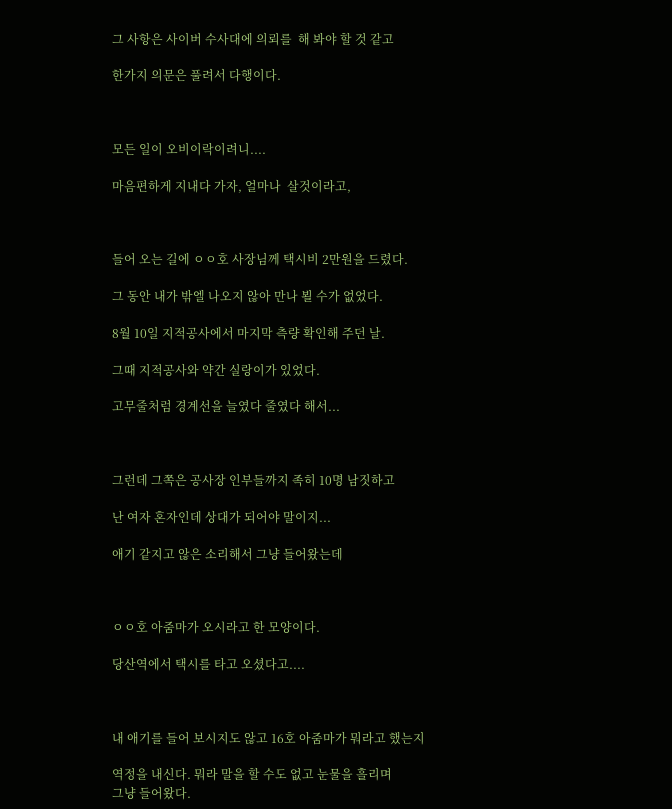그 사항은 사이버 수사대에 의뢰를  해 봐야 할 것 같고

한가지 의문은 풀려서 다행이다.



모든 일이 오비이락이려니....

마음편하게 지내다 가자, 얼마나  살것이라고,



들어 오는 길에 ㅇㅇ호 사장님께 택시비 2만원을 드렸다.

그 동안 내가 밖엘 나오지 않아 만나 뵐 수가 없었다.

8월 10일 지적공사에서 마지막 측량 확인해 주던 날.

그때 지적공사와 약간 실랑이가 있었다.

고무줄처럼 경계선을 늘였다 줄였다 해서...



그런데 그쪽은 공사장 인부들까지 족히 10명 남짓하고

난 여자 혼자인데 상대가 되어야 말이지...

애기 같지고 않은 소리해서 그냥 들어왔는데



ㅇㅇ호 아줌마가 오시라고 한 모양이다.

당산역에서 택시를 타고 오셨다고....



내 애기를 들어 보시지도 않고 16호 아줌마가 뭐라고 했는지

역정을 내신다. 뭐라 말을 할 수도 없고 눈물을 흘리며
그냥 들어왔다.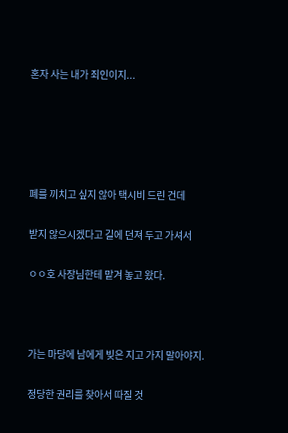혼자 사는 내가 죄인이지...





폐를 끼치고 싶지 않아 택시비 드린 건데

받지 않으시겠다고 길에 던져 두고 가셔서

ㅇㅇ호 사장님한테 맡겨 놓고 왔다.



가는 마당에 남에게 빚은 지고 가지 말아야지.

정당한 권리를 찾아서 따질 것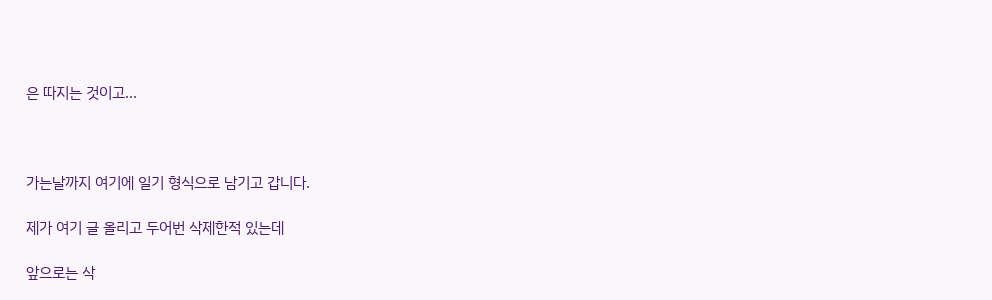은 따지는 것이고...



가는날까지 여기에 일기 형식으로 남기고 갑니다.

제가 여기 글 올리고 두어번 삭제한적 있는데

앞으로는 삭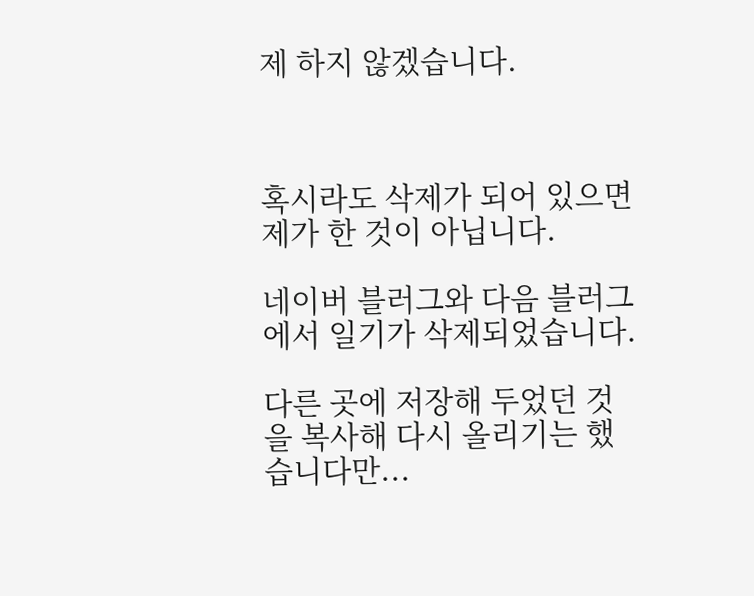제 하지 않겠습니다.



혹시라도 삭제가 되어 있으면 제가 한 것이 아닙니다.

네이버 블러그와 다음 블러그에서 일기가 삭제되었습니다.

다른 곳에 저장해 두었던 것을 복사해 다시 올리기는 했습니다만...